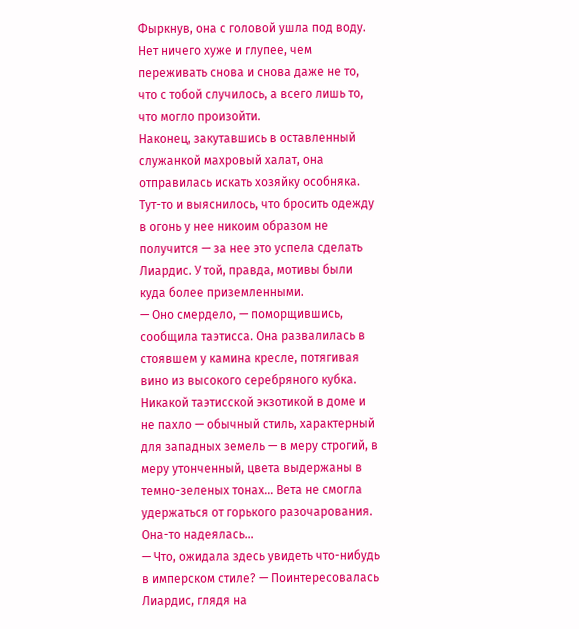Фыркнув, она с головой ушла под воду. Нет ничего хуже и глупее, чем переживать снова и снова даже не то, что с тобой случилось, а всего лишь то, что могло произойти.
Наконец, закутавшись в оставленный служанкой махровый халат, она отправилась искать хозяйку особняка. Тут-то и выяснилось, что бросить одежду в огонь у нее никоим образом не получится — за нее это успела сделать Лиардис. У той, правда, мотивы были куда более приземленными.
— Оно смердело, — поморщившись, сообщила таэтисса. Она развалилась в стоявшем у камина кресле, потягивая вино из высокого серебряного кубка. Никакой таэтисской экзотикой в доме и не пахло — обычный стиль, характерный для западных земель — в меру строгий, в меру утонченный, цвета выдержаны в темно-зеленых тонах… Вета не смогла удержаться от горького разочарования. Она-то надеялась…
— Что, ожидала здесь увидеть что-нибудь в имперском стиле? — Поинтересовалась Лиардис, глядя на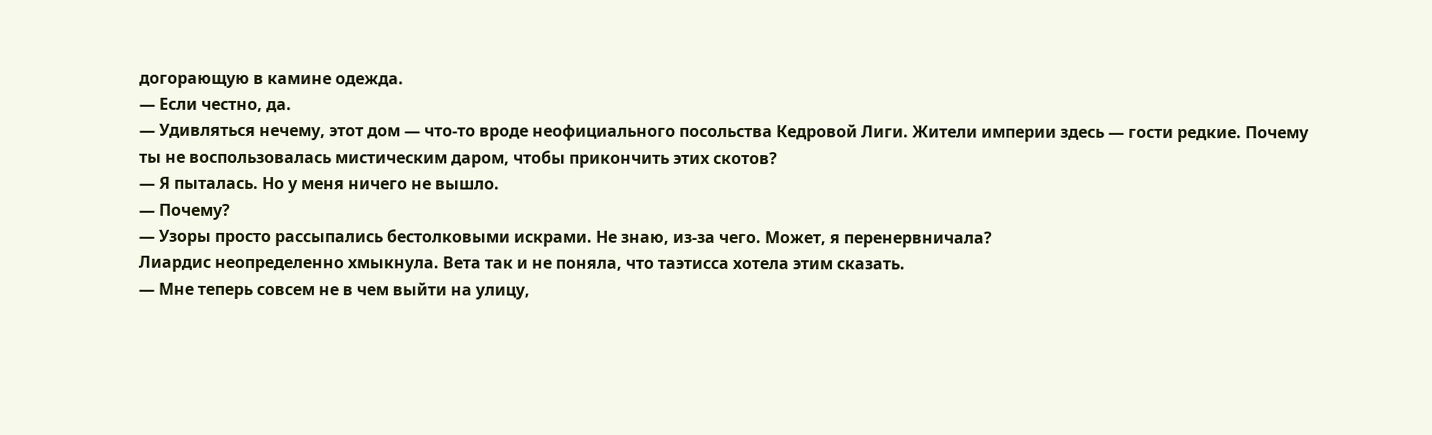догорающую в камине одежда.
— Если честно, да.
— Удивляться нечему, этот дом — что-то вроде неофициального посольства Кедровой Лиги. Жители империи здесь — гости редкие. Почему ты не воспользовалась мистическим даром, чтобы прикончить этих скотов?
— Я пыталась. Но у меня ничего не вышло.
— Почему?
— Узоры просто рассыпались бестолковыми искрами. Не знаю, из-за чего. Может, я перенервничала?
Лиардис неопределенно хмыкнула. Вета так и не поняла, что таэтисса хотела этим сказать.
— Мне теперь совсем не в чем выйти на улицу,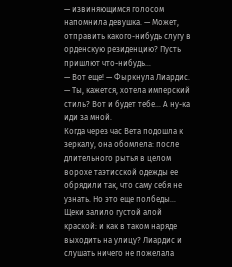— извиняющимся голосом напомнила девушка. — Может, отправить какого-нибудь слугу в орденскую резиденцию? Пусть пришлют что-нибудь…
— Вот еще! — Фыркнула Лиардис. — Ты, кажется, хотела имперский стиль? Вот и будет тебе… А ну-ка иди за мной.
Когда через час Вета подошла к зеркалу, она обомлела: после длительного рытья в целом ворохе таэтисской одежды ее обрядили так, что саму себя не узнать. Но это еще полбеды… Щеки залило густой алой краской: и как в таком наряде выходить на улицу? Лиардис и слушать ничего не пожелала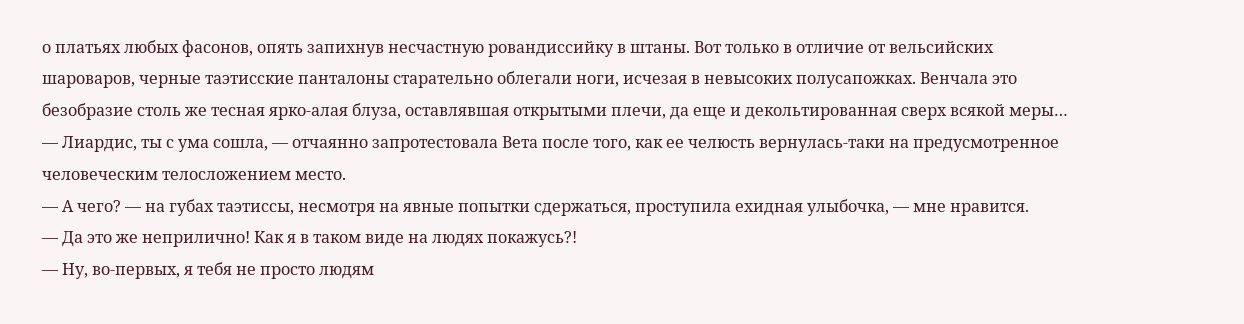о платьях любых фасонов, опять запихнув несчастную ровандиссийку в штаны. Вот только в отличие от вельсийских шароваров, черные таэтисские панталоны старательно облегали ноги, исчезая в невысоких полусапожках. Венчала это безобразие столь же тесная ярко-алая блуза, оставлявшая открытыми плечи, да еще и декольтированная сверх всякой меры…
— Лиардис, ты с ума сошла, — отчаянно запротестовала Вета после того, как ее челюсть вернулась-таки на предусмотренное человеческим телосложением место.
— А чего? — на губах таэтиссы, несмотря на явные попытки сдержаться, проступила ехидная улыбочка, — мне нравится.
— Да это же неприлично! Как я в таком виде на людях покажусь?!
— Ну, во-первых, я тебя не просто людям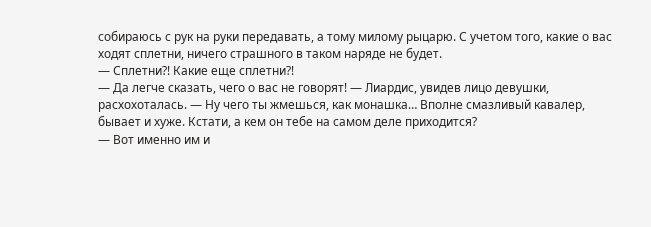собираюсь с рук на руки передавать, а тому милому рыцарю. С учетом того, какие о вас ходят сплетни, ничего страшного в таком наряде не будет.
— Сплетни?! Какие еще сплетни?!
— Да легче сказать, чего о вас не говорят! — Лиардис, увидев лицо девушки, расхохоталась. — Ну чего ты жмешься, как монашка… Вполне смазливый кавалер, бывает и хуже. Кстати, а кем он тебе на самом деле приходится?
— Вот именно им и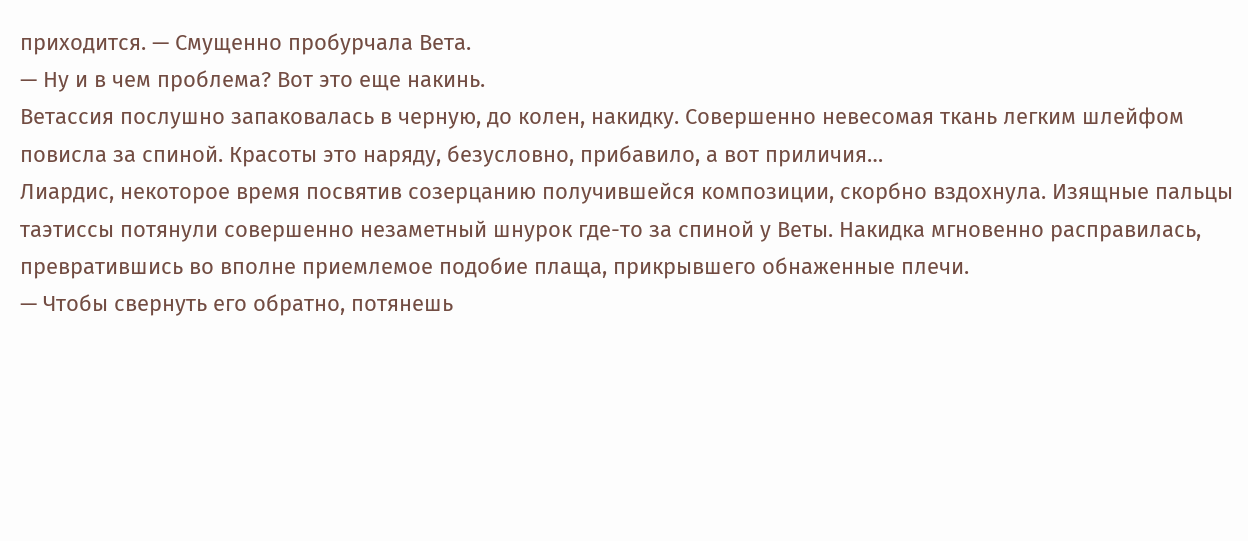приходится. — Смущенно пробурчала Вета.
— Ну и в чем проблема? Вот это еще накинь.
Ветассия послушно запаковалась в черную, до колен, накидку. Совершенно невесомая ткань легким шлейфом повисла за спиной. Красоты это наряду, безусловно, прибавило, а вот приличия…
Лиардис, некоторое время посвятив созерцанию получившейся композиции, скорбно вздохнула. Изящные пальцы таэтиссы потянули совершенно незаметный шнурок где-то за спиной у Веты. Накидка мгновенно расправилась, превратившись во вполне приемлемое подобие плаща, прикрывшего обнаженные плечи.
— Чтобы свернуть его обратно, потянешь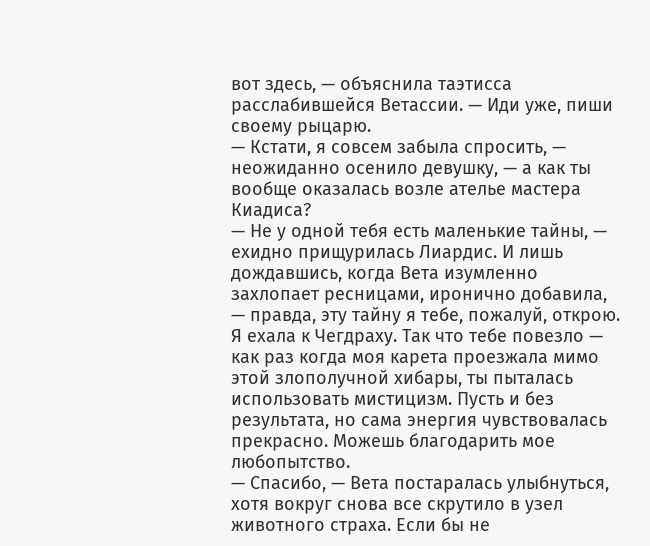вот здесь, — объяснила таэтисса расслабившейся Ветассии. — Иди уже, пиши своему рыцарю.
— Кстати, я совсем забыла спросить, — неожиданно осенило девушку, — а как ты вообще оказалась возле ателье мастера Киадиса?
— Не у одной тебя есть маленькие тайны, — ехидно прищурилась Лиардис. И лишь дождавшись, когда Вета изумленно захлопает ресницами, иронично добавила, — правда, эту тайну я тебе, пожалуй, открою. Я ехала к Чегдраху. Так что тебе повезло — как раз когда моя карета проезжала мимо этой злополучной хибары, ты пыталась использовать мистицизм. Пусть и без результата, но сама энергия чувствовалась прекрасно. Можешь благодарить мое любопытство.
— Спасибо, — Вета постаралась улыбнуться, хотя вокруг снова все скрутило в узел животного страха. Если бы не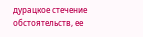дурацкое стечение обстоятельств, ее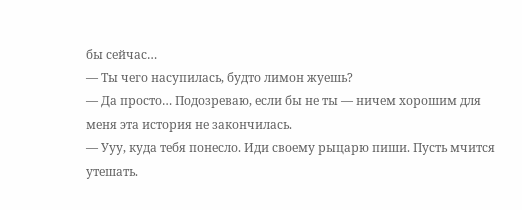бы сейчас…
— Ты чего насупилась, будто лимон жуешь?
— Да просто… Подозреваю, если бы не ты — ничем хорошим для меня эта история не закончилась.
— Ууу, куда тебя понесло. Иди своему рыцарю пиши. Пусть мчится утешать.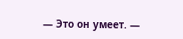— Это он умеет. —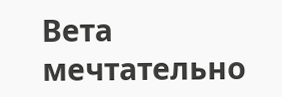Вета мечтательно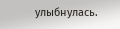улыбнулась.